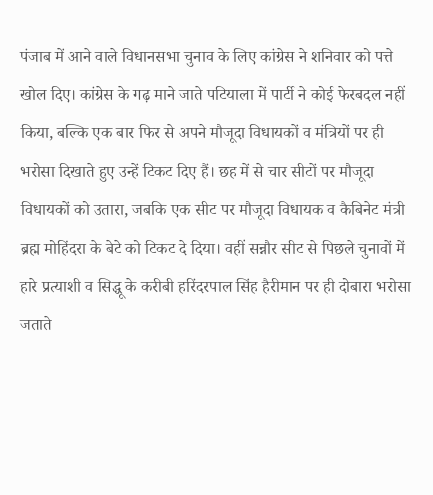पंजाब में आने वाले विधानसभा चुनाव के लिए कांग्रेस ने शनिवार को पत्ते खोल दिए। कांग्रेस के गढ़ माने जाते पटियाला में पार्टी ने कोई फेरबदल नहीं किया, बल्कि एक बार फिर से अपने मौजूदा विधायकों व मंत्रियों पर ही भरोसा दिखाते हुए उन्हें टिकट दिए हैं। छह में से चार सीटों पर मौजूदा विधायकों को उतारा, जबकि एक सीट पर मौजूदा विधायक व कैबिनेट मंत्री ब्रह्म मोहिंदरा के बेटे को टिकट दे दिया। वहीं सन्नौर सीट से पिछले चुनावों में हारे प्रत्याशी व सिद्धू के करीबी हरिंदरपाल सिंह हैरीमान पर ही दोबारा भरोसा जताते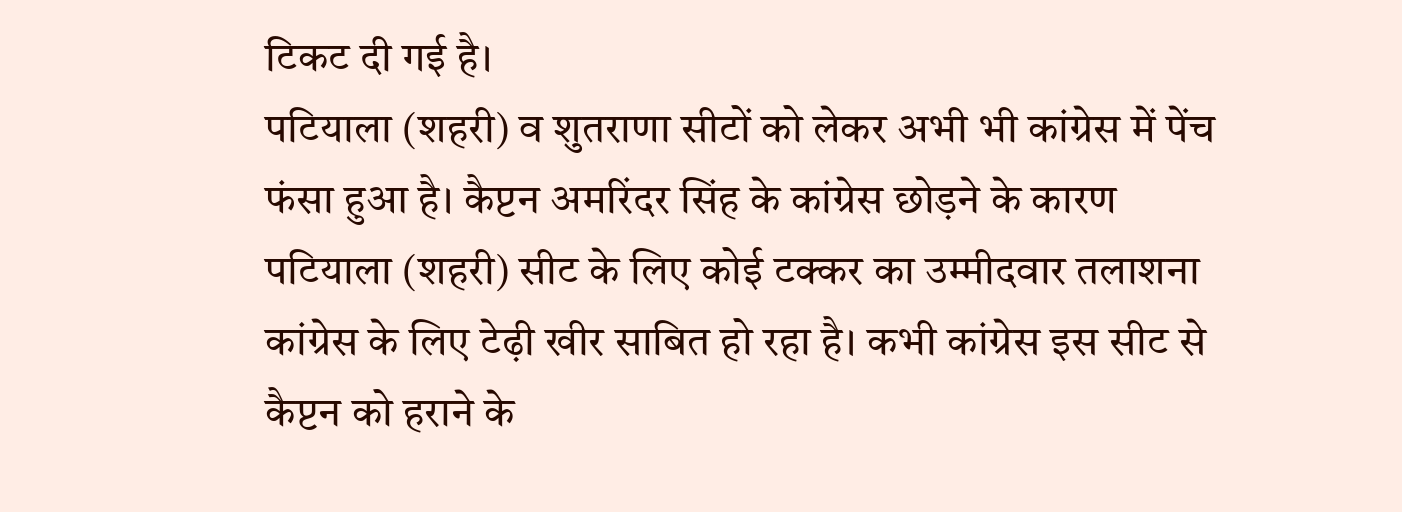टिकट दी गई है।
पटियाला (शहरी) व शुतराणा सीटों को लेकर अभी भी कांग्रेस में पेंच फंसा हुआ है। कैप्टन अमरिंदर सिंह के कांग्रेस छोड़ने के कारण पटियाला (शहरी) सीट के लिए कोई टक्कर का उम्मीदवार तलाशना कांग्रेस के लिए टेढ़ी खीर साबित हो रहा है। कभी कांग्रेस इस सीट से कैप्टन को हराने के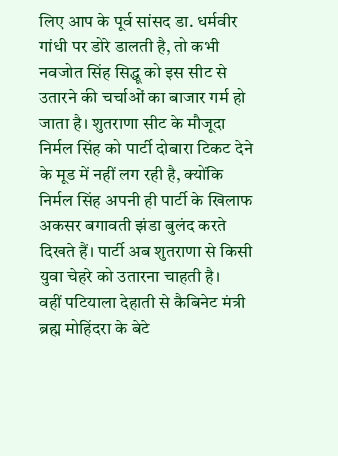लिए आप के पूर्व सांसद डा. धर्मवीर गांधी पर डोरे डालती है, तो कभी नवजोत सिंह सिद्धू को इस सीट से उतारने की चर्चाओं का बाजार गर्म हो जाता है। शुतराणा सीट के मौजूदा निर्मल सिंह को पार्टी दोबारा टिकट देने के मूड में नहीं लग रही है, क्योंकि निर्मल सिंह अपनी ही पार्टी के खिलाफ अकसर बगावती झंडा बुलंद करते दिखते हैं। पार्टी अब शुतराणा से किसी युवा चेहरे को उतारना चाहती है।
वहीं पटियाला देहाती से कैबिनेट मंत्री ब्रह्म मोहिंदरा के बेटे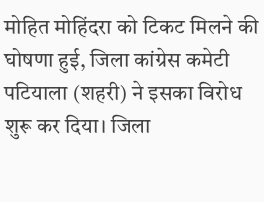मोहित मोहिंदरा को टिकट मिलने की घोषणा हुई, जिला कांग्रेस कमेटी पटियाला (शहरी) ने इसका विरोध शुरू कर दिया। जिला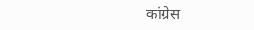कांग्रेस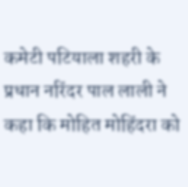कमेटी पटियाला शहरी के प्रधान नरिंदर पाल लाली ने कहा कि मोहित मोहिंदरा को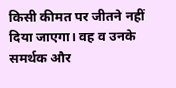किसी कीमत पर जीतने नहीं दिया जाएगा। वह व उनके समर्थक और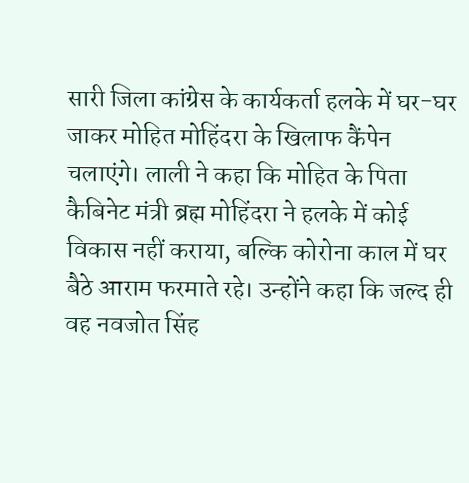सारी जिला कांग्रेस के कार्यकर्ता हलके में घर-घर जाकर मोहित मोहिंदरा के खिलाफ कैंपेन चलाएंगे। लाली ने कहा कि मोहित के पिता कैबिनेट मंत्री ब्रह्म मोहिंदरा ने हलके में कोई विकास नहीं कराया, बल्कि कोरोना काल में घर बैठे आराम फरमाते रहे। उन्होंने कहा कि जल्द ही वह नवजोत सिंह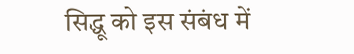सिद्धू को इस संबंध में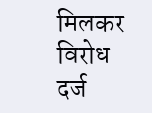मिलकर विरोध दर्ज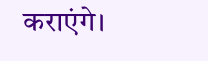कराएंगे।